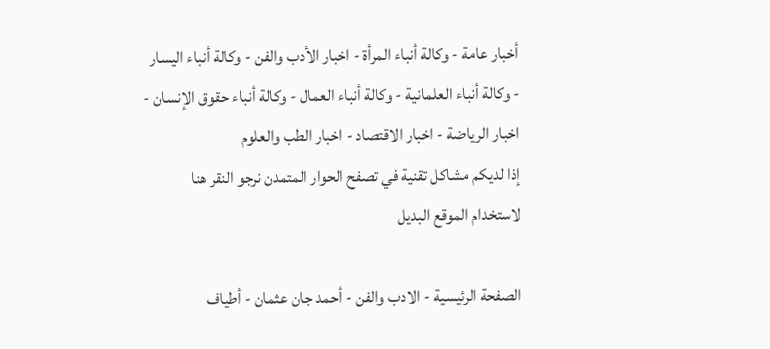أخبار عامة - وكالة أنباء المرأة - اخبار الأدب والفن - وكالة أنباء اليسار - وكالة أنباء العلمانية - وكالة أنباء العمال - وكالة أنباء حقوق الإنسان - اخبار الرياضة - اخبار الاقتصاد - اخبار الطب والعلوم
إذا لديكم مشاكل تقنية في تصفح الحوار المتمدن نرجو النقر هنا لاستخدام الموقع البديل

الصفحة الرئيسية - الادب والفن - أحمد جان عثمان - أطياف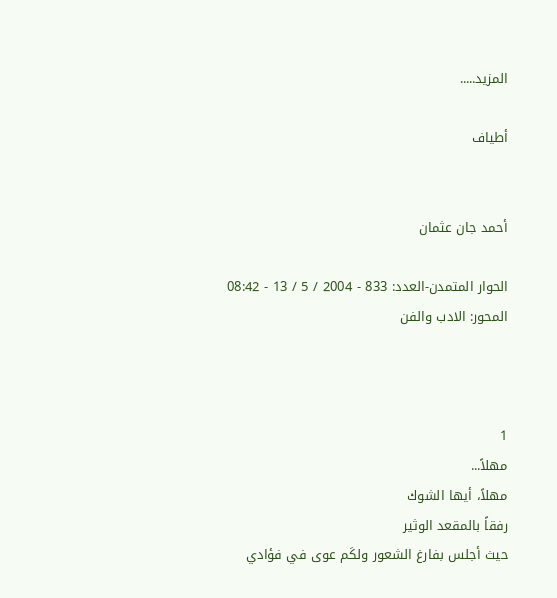المزيد.....

أطياف


أحمد جان عثمان

الحوار المتمدن-العدد: 833 - 2004 / 5 / 13 - 08:42
المحور: الادب والفن



1
مهلاً...
مهلاً، أيها الشوك
رفقاً بالمقعد الوثير
حيث أجلس بفارغ الشعور ولكَم عوى في فؤادي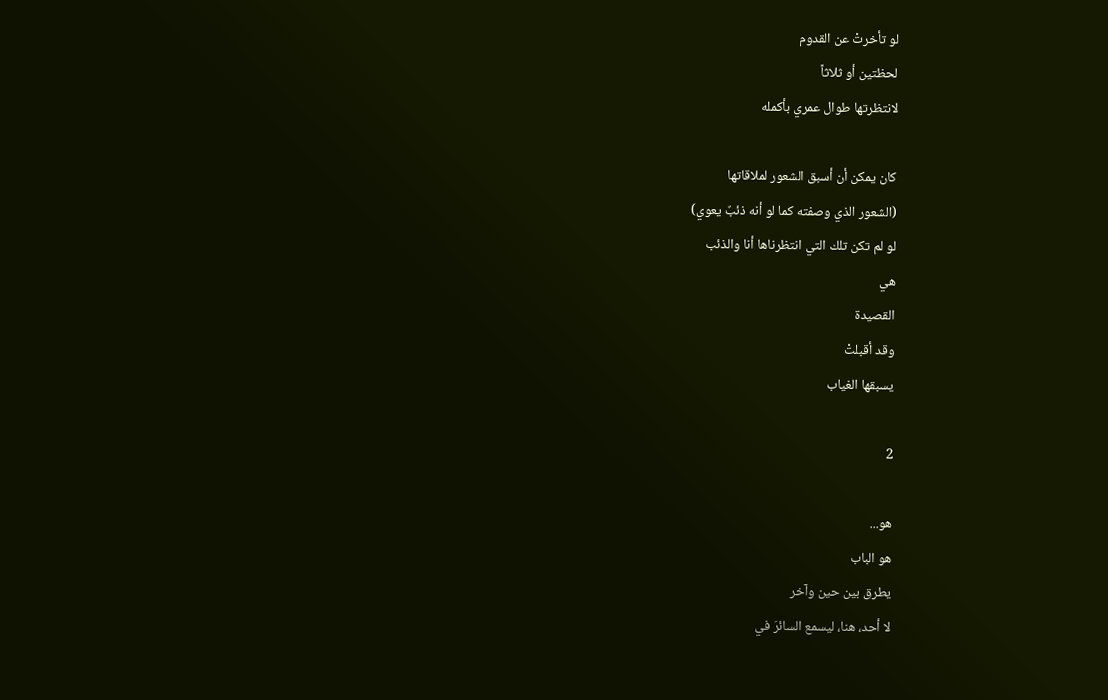لو تأخرتْ عن القدوم
لحظتين أو ثلاثاً
لانتظرتها طوال عمري بأكمله

كان يمكن أن أسبق الشعور لملاقاتها
(الشعور الذي وصفته كما لو أنه ذئبٌ يعوي)
لو لم تكن تلك التي انتظرناها أنا والذئب
هي
القصيدة
وقد أقبلتْ
يسبقها الغياب

2

هو...
هو الباب
يطرق بين حين وآخر
لا أحد، هنا، ليسمع السائرَ في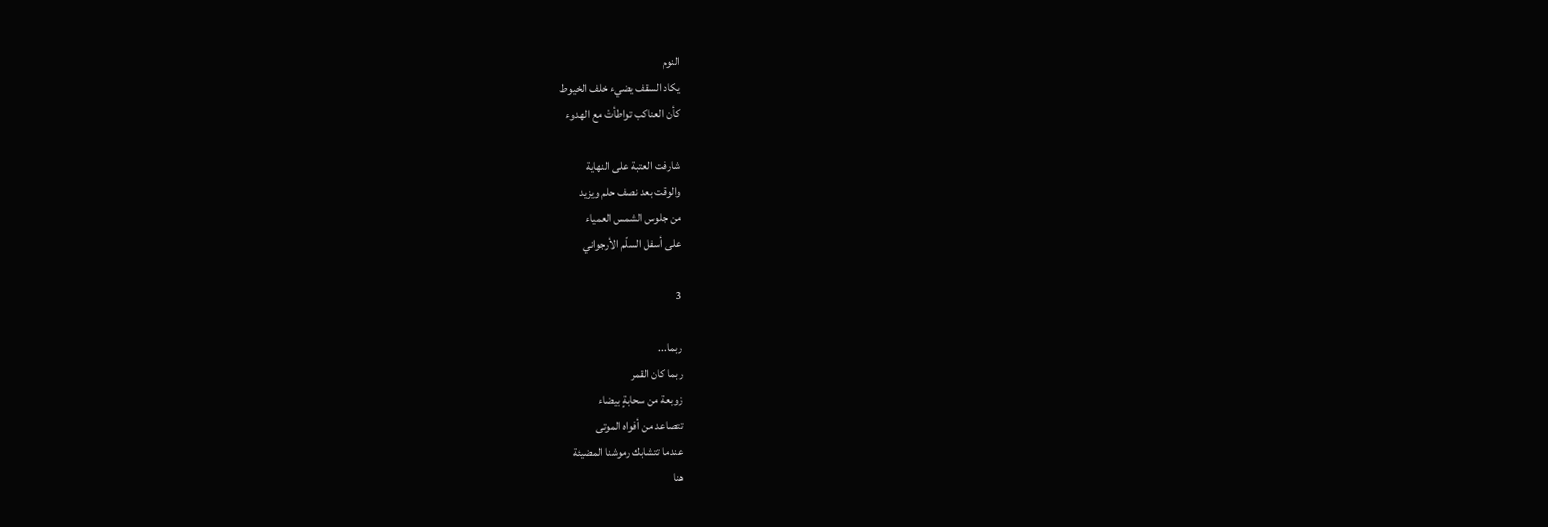النوم
يكاد السقف يضيء خلف الخيوط
كأن العناكب تواطأتْ مع الهدوء

شارفت العتبة على النهاية
والوقت بعد نصف حلم ويزيد
من جلوس الشمس العمياء
على أسفل السلّم الأرجواني

3

ربما...
ربما كان القمر
زوبعة من سحابةٍ بيضاء
تتصاعد من أفواه الموتى
عندما تتشابك رموشنا المضيئة
هنا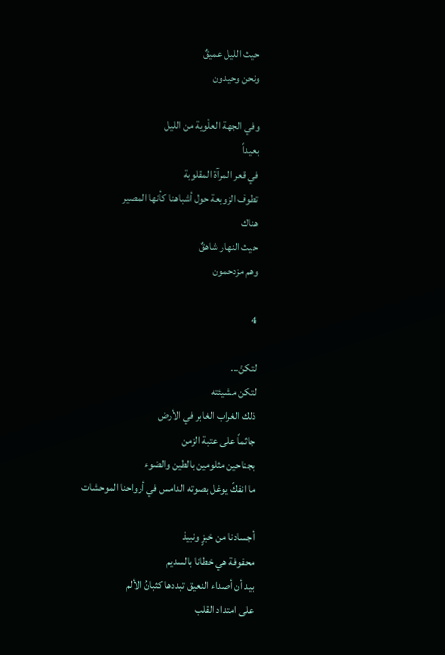حيث الليل عميقٌ
ونحن وحيدون

وفي الجهة العلْوية من الليل
بعيداً
في قعر المرآة المقلوبة
تطوف الزوبعة حول أشباهنا كأنها المصير
هناك
حيث النهار شاهقٌ
وهم مزدحمون

4

لتكنْ...
لتكن مشيئته
ذلك الغراب الغابر في الأرض
جاثماً على عتبة الزمن
بجناحين مثلومين بالطين والضوء
ما انفكّ يوغل بصوته الدامس في أرواحنا الموحشات

أجسادنا من خبزٍ ونبيذ
محفوفة هي خطانا بالسديم
بيد أن أصداء النعيق تبددها كثبانُ الألم
على امتداد القلب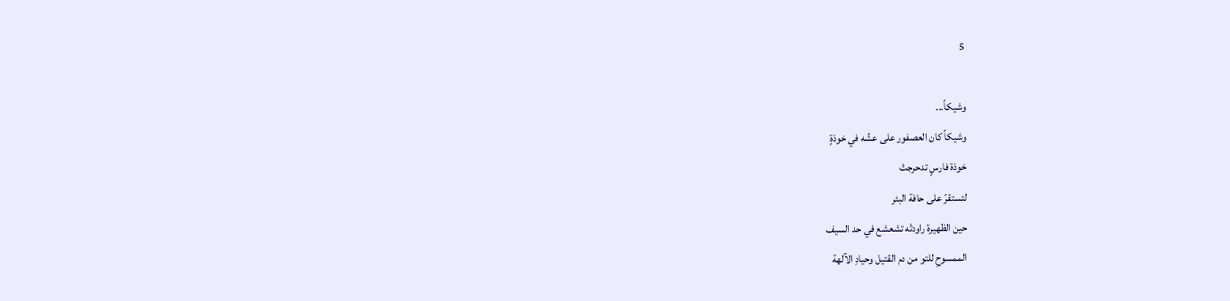5

وشيكاً...
وشيكاً كان العصفور على عشّه في خوذةٍ
خوذة فارسٍ تدحرجتْ
لتستقرّ على حافة البئر
حين الظهيرة راودتْه تشعشع في حد السيف
الممسوحِ للتو من دم القتيل وحيادِ الآلهة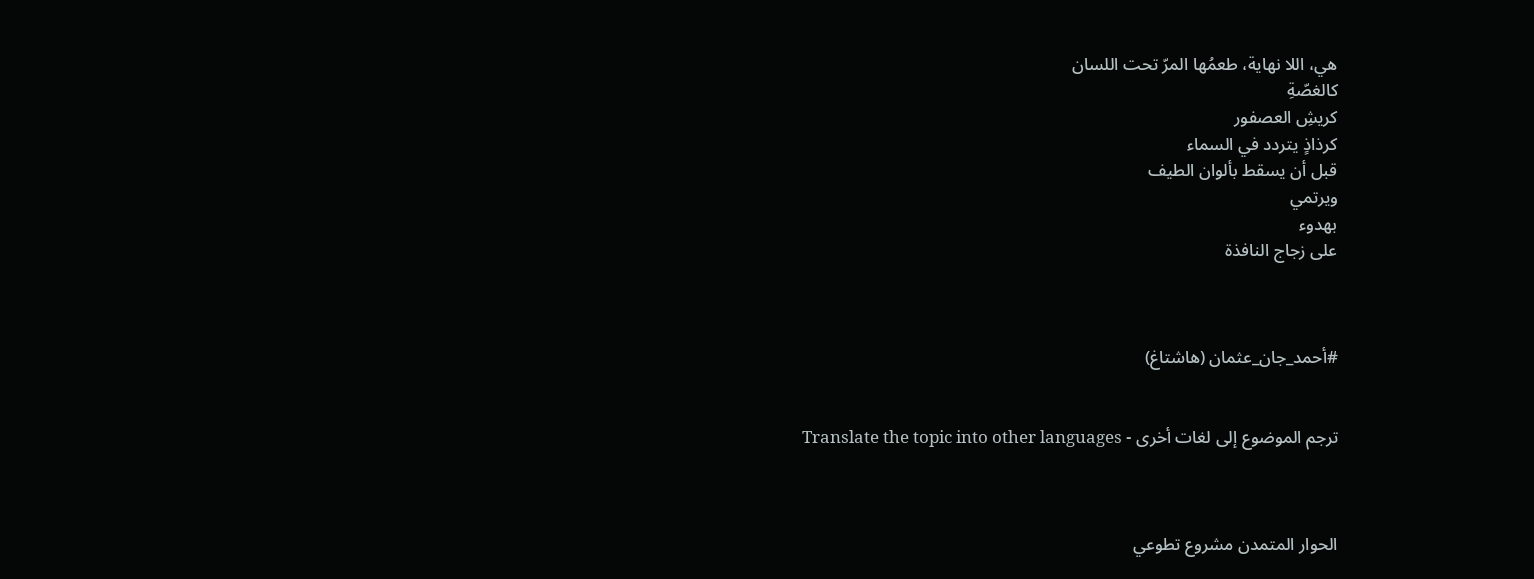هي، اللا نهاية، طعمُها المرّ تحت اللسان
كالغصّةِ
كريشِ العصفور
كرذاذٍ يتردد في السماء
قبل أن يسقط بألوان الطيف
ويرتمي
بهدوء
على زجاج النافذة



#أحمد_جان_عثمان (هاشتاغ)


ترجم الموضوع إلى لغات أخرى - Translate the topic into other languages



الحوار المتمدن مشروع تطوعي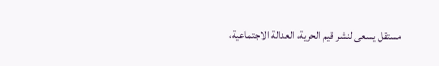مستقل يسعى لنشر قيم الحرية، العدالة الاجتماعية،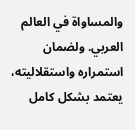والمساواة في العالم العربي. ولضمان استمراره واستقلاليته، يعتمد بشكل كامل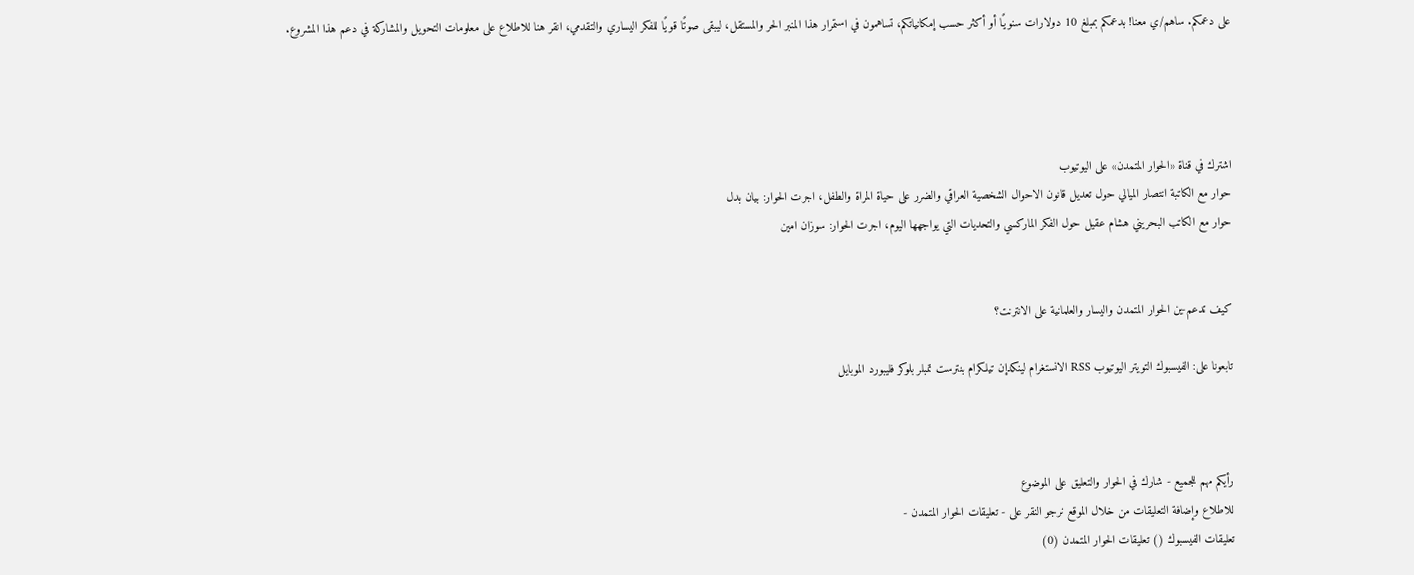على دعمكم. ساهم/ي معنا! بدعمكم بمبلغ 10 دولارات سنويًا أو أكثر حسب إمكانياتكم، تساهمون في استمرار هذا المنبر الحر والمستقل، ليبقى صوتًا قويًا للفكر اليساري والتقدمي، انقر هنا للاطلاع على معلومات التحويل والمشاركة في دعم هذا المشروع.




اشترك في قناة «الحوار المتمدن» على اليوتيوب
حوار مع الكاتبة انتصار الميالي حول تعديل قانون الاحوال الشخصية العراقي والضرر على حياة المراة والطفل، اجرت الحوار: بيان بدل
حوار مع الكاتب البحريني هشام عقيل حول الفكر الماركسي والتحديات التي يواجهها اليوم، اجرت الحوار: سوزان امين


كيف تدعم-ين الحوار المتمدن واليسار والعلمانية على الانترنت؟

تابعونا على: الفيسبوك التويتر اليوتيوب RSS الانستغرام لينكدإن تيلكرام بنترست تمبلر بلوكر فليبورد الموبايل



رأيكم مهم للجميع - شارك في الحوار والتعليق على الموضوع
للاطلاع وإضافة التعليقات من خلال الموقع نرجو النقر على - تعليقات الحوار المتمدن -
تعليقات الفيسبوك () تعليقات الحوار المتمدن (0)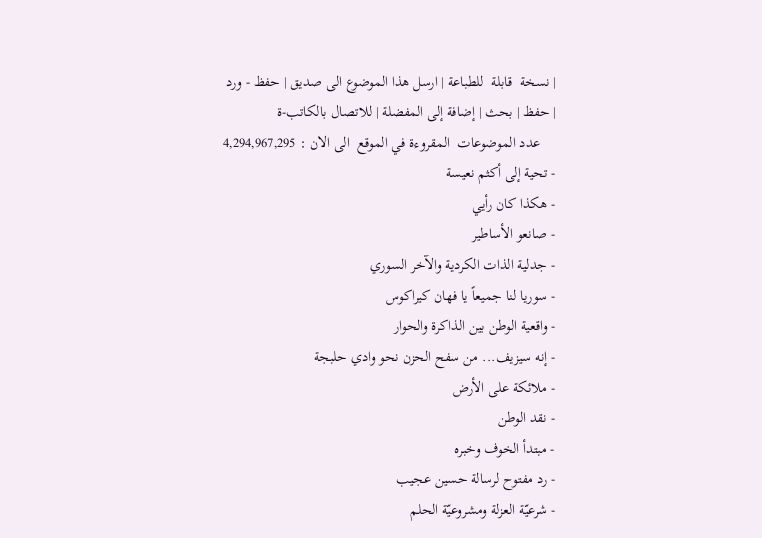| نسخة  قابلة  للطباعة | ارسل هذا الموضوع الى صديق | حفظ - ورد
| حفظ | بحث | إضافة إلى المفضلة | للاتصال بالكاتب-ة
    عدد الموضوعات  المقروءة في الموقع  الى الان : 4,294,967,295
- تحية إلى أكثم نعيسة
- هكذا كان رأيي
- صانعو الأساطير
- جدلية الذات الكردية والآخر السوري
- سوريا لنا جميعاً يا فهان كيراكوس
- واقعية الوطن بين الذاكرة والحوار
- إنه سيزيف... من سفح الحزن نحو وادي حلبجة
- ملائكة على الأرض
- نقد الوطن
- مبتدأ الخوف وخبره
- رد مفتوح لرسالة حسين عجيب
- شرعيّة العزلة ومشروعيّة الحلم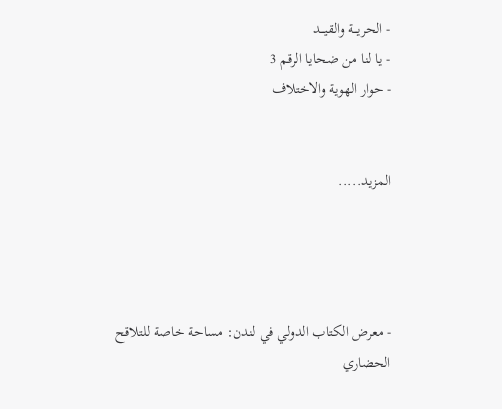- الحريـــة والقيـــد
- يا لنا من ضحايا الرقم 3
- حوار الهوية والاختلاف


المزيد.....




- معرض الكتاب الدولي في لندن: مساحة خاصة للتلاقح الحضاري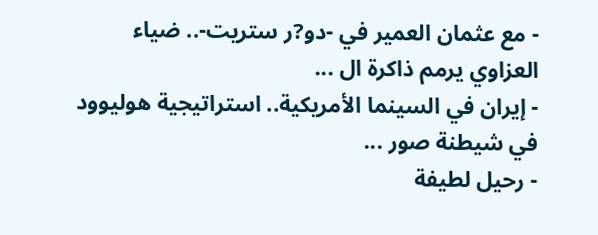- مع عثمان العمير في -دو?ر ستريت-.. ضياء العزاوي يرمم ذاكرة ال ...
- إيران في السينما الأمريكية.. استراتيجية هوليوود في شيطنة صور ...
- رحيل لطيفة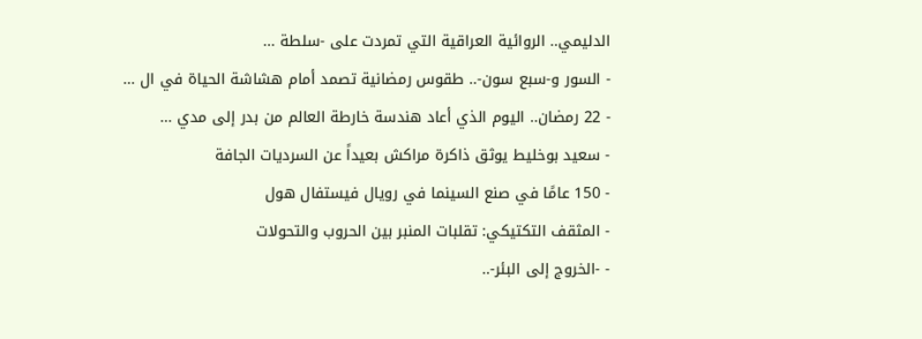الدليمي.. الروائية العراقية التي تمردت على -سلطة ...
- السور و-سبع سون-.. طقوس رمضانية تصمد أمام هشاشة الحياة في ال ...
- 22 رمضان.. اليوم الذي أعاد هندسة خارطة العالم من بدر إلى مدي ...
- سعيد بوخليط يوثق ذاكرة مراكش بعيداً عن السرديات الجافة
- 150 عامًا في صنع السينما في رويال فيستفال هول
- المثقف التكتيكي: تقلبات المنبر بين الحروب والتحولات
- -الخروج إلى البئر-..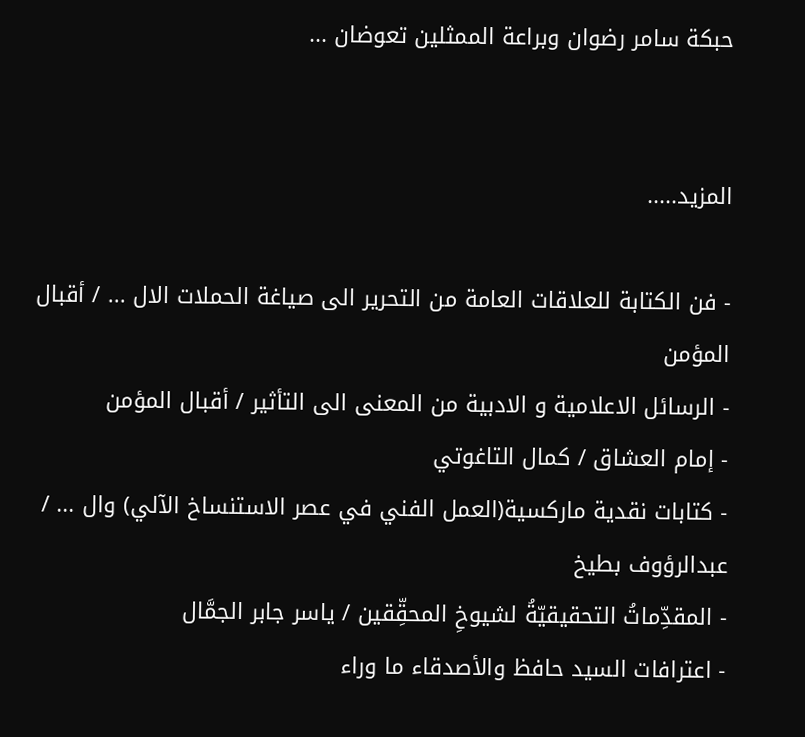حبكة سامر رضوان وبراعة الممثلين تعوضان ...


المزيد.....

- فن الكتابة للعلاقات العامة من التحرير الى صياغة الحملات الال ... / أقبال المؤمن
- الرسائل الاعلامية و الادبية من المعنى الى التأثير / أقبال المؤمن
- إمام العشاق / كمال التاغوتي
- كتابات نقدية ماركسية(العمل الفني في عصر الاستنساخ الآلي) وال ... / عبدالرؤوف بطيخ
- المقدِّماتُ التحقيقيّةُ لشيوخِ المحقِّقين / ياسر جابر الجمَّال
- اعترافات السيد حافظ والأصدقاء ما وراء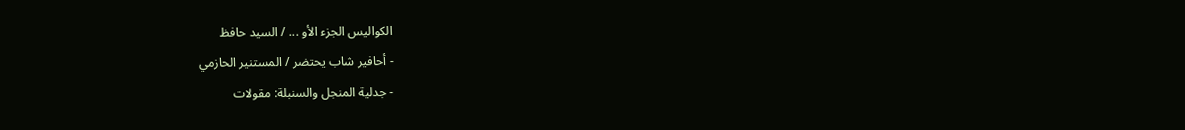الكواليس الجزء الأو ... / السيد حافظ
- أحافير شاب يحتضر / المستنير الحازمي
- جدلية المنجل والسنبلة: مقولات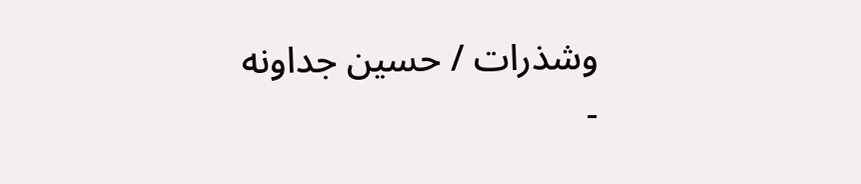وشذرات / حسين جداونه
-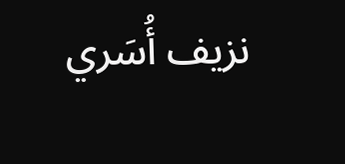نزيف أُسَري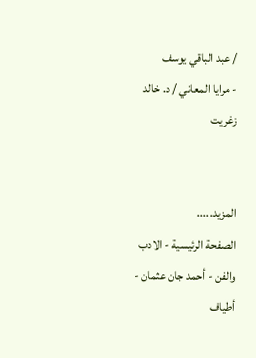/ عبد الباقي يوسف
- مرايا المعاني / د. خالد زغريت


المزيد.....
الصفحة الرئيسية - الادب والفن - أحمد جان عثمان - أطياف